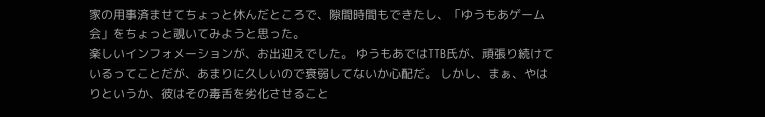家の用事済ませてちょっと休んだところで、隙間時間もできたし、「ゆうもあゲーム会」をちょっと覗いてみようと思った。
楽しいインフォメーションが、お出迎えでした。 ゆうもあではTTB氏が、頑張り続けているってことだが、あまりに久しいので衰弱してないか心配だ。 しかし、まぁ、やはりというか、彼はその毒舌を劣化させること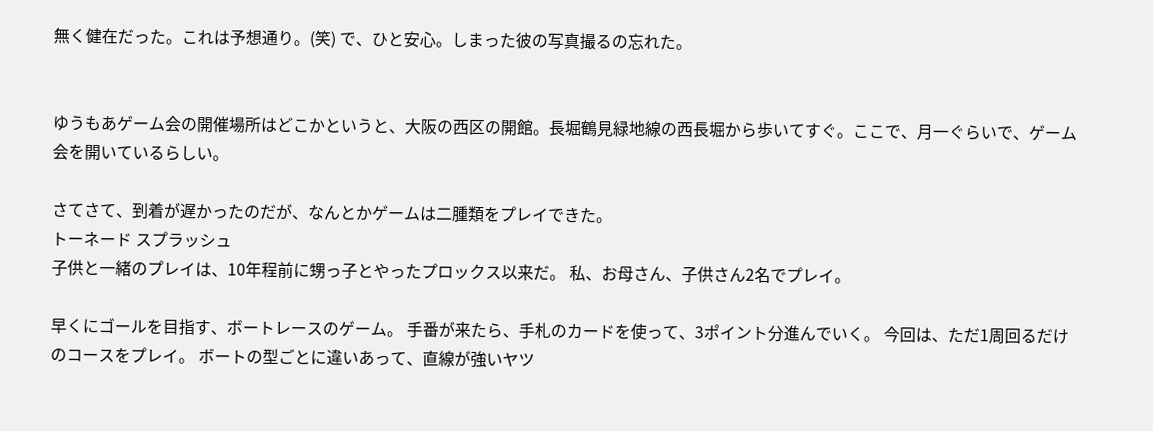無く健在だった。これは予想通り。(笑) で、ひと安心。しまった彼の写真撮るの忘れた。


ゆうもあゲーム会の開催場所はどこかというと、大阪の西区の開館。長堀鶴見緑地線の西長堀から歩いてすぐ。ここで、月一ぐらいで、ゲーム会を開いているらしい。

さてさて、到着が遅かったのだが、なんとかゲームは二腫類をプレイできた。
トーネード スプラッシュ
子供と一緒のプレイは、10年程前に甥っ子とやったプロックス以来だ。 私、お母さん、子供さん2名でプレイ。

早くにゴールを目指す、ボートレースのゲーム。 手番が来たら、手札のカードを使って、3ポイント分進んでいく。 今回は、ただ1周回るだけのコースをプレイ。 ボートの型ごとに違いあって、直線が強いヤツ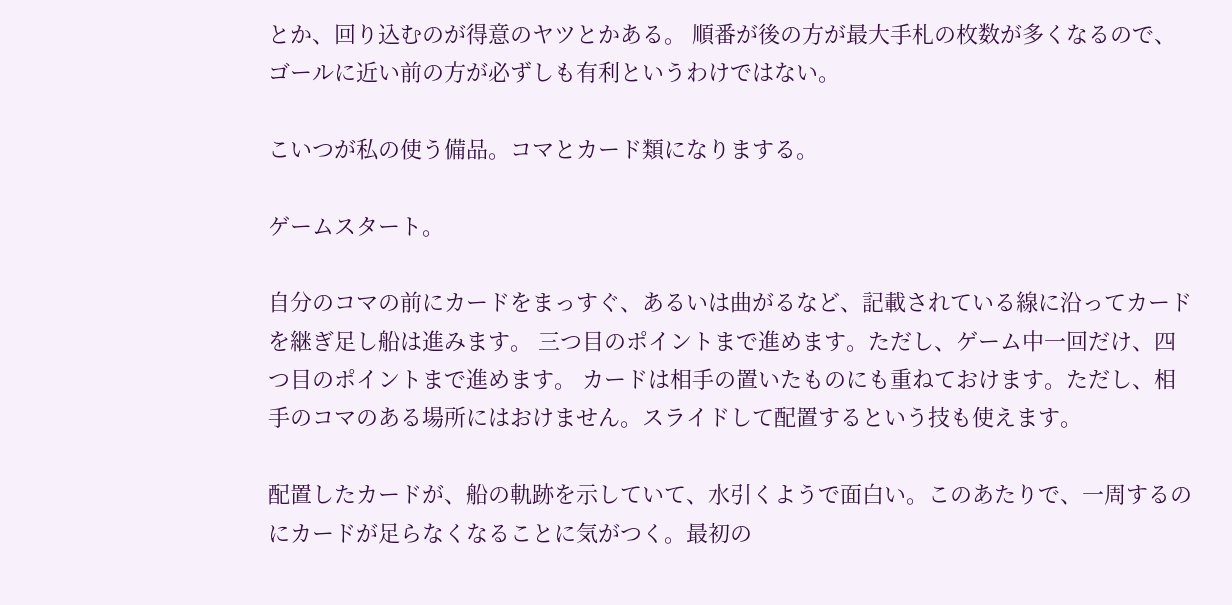とか、回り込むのが得意のヤツとかある。 順番が後の方が最大手札の枚数が多くなるので、ゴールに近い前の方が必ずしも有利というわけではない。

こいつが私の使う備品。コマとカード類になりまする。

ゲームスタート。

自分のコマの前にカードをまっすぐ、あるいは曲がるなど、記載されている線に沿ってカードを継ぎ足し船は進みます。 三つ目のポイントまで進めます。ただし、ゲーム中一回だけ、四つ目のポイントまで進めます。 カードは相手の置いたものにも重ねておけます。ただし、相手のコマのある場所にはおけません。スライドして配置するという技も使えます。

配置したカードが、船の軌跡を示していて、水引くようで面白い。このあたりで、一周するのにカードが足らなくなることに気がつく。最初の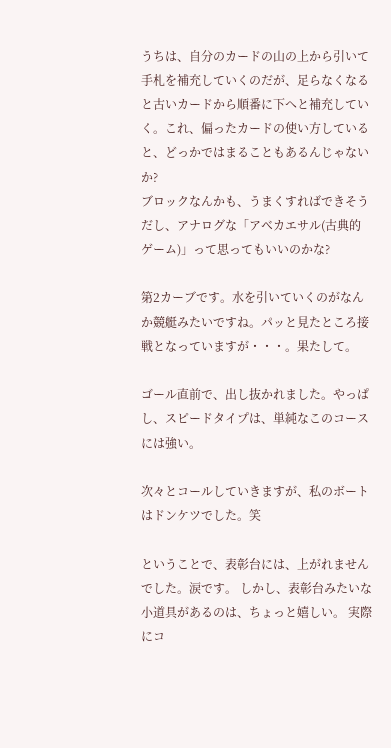うちは、自分のカードの山の上から引いて手札を補充していくのだが、足らなくなると古いカードから順番に下へと補充していく。これ、偏ったカードの使い方していると、どっかではまることもあるんじゃないか?
ブロックなんかも、うまくすればできそうだし、アナログな「アベカエサル(古典的ゲーム)」って思ってもいいのかな?

第2カーブです。水を引いていくのがなんか競艇みたいですね。パッと見たところ接戦となっていますが・・・。果たして。

ゴール直前で、出し抜かれました。やっぱし、スピードタイプは、単純なこのコースには強い。

次々とコールしていきますが、私のボートはドンケツでした。笑

ということで、表彰台には、上がれませんでした。涙です。 しかし、表彰台みたいな小道具があるのは、ちょっと嬉しい。 実際にコ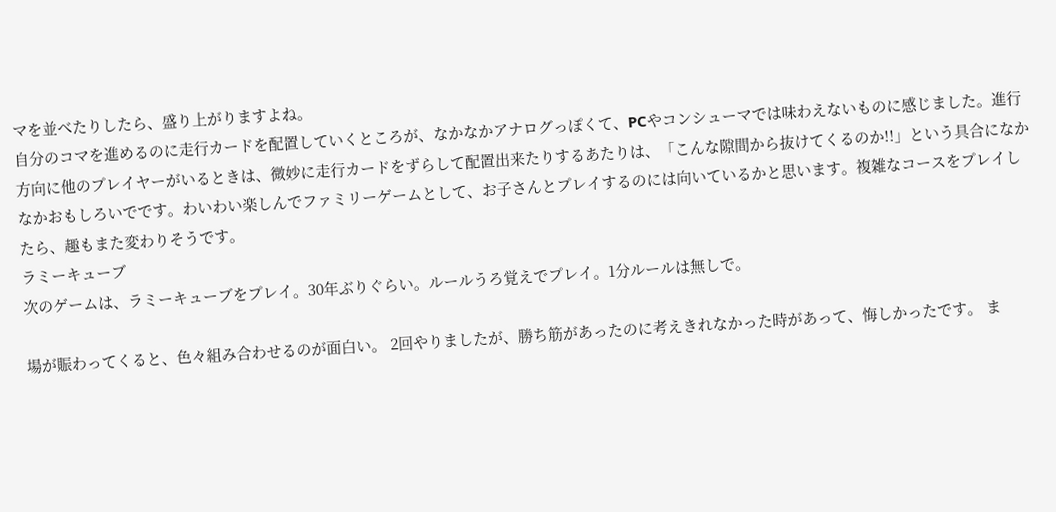マを並べたりしたら、盛り上がりますよね。
自分のコマを進めるのに走行カードを配置していくところが、なかなかアナログっぽくて、PCやコンシューマでは味わえないものに感じました。進行方向に他のプレイヤーがいるときは、微妙に走行カードをずらして配置出来たりするあたりは、「こんな隙間から抜けてくるのか!!」という具合になかなかおもしろいでです。わいわい楽しんでファミリーゲームとして、お子さんとプレイするのには向いているかと思います。複雑なコースをプレイしたら、趣もまた変わりそうです。
ラミーキューブ
次のゲームは、ラミーキューブをプレイ。30年ぶりぐらい。ルールうろ覚えでプレイ。1分ルールは無しで。

場が賑わってくると、色々組み合わせるのが面白い。 2回やりましたが、勝ち筋があったのに考えきれなかった時があって、悔しかったです。 ま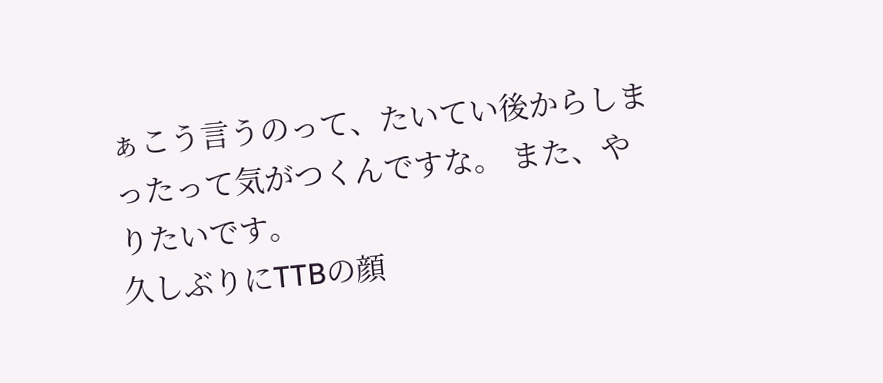ぁこう言うのって、たいてい後からしまったって気がつくんですな。 また、やりたいです。
久しぶりにTTBの顔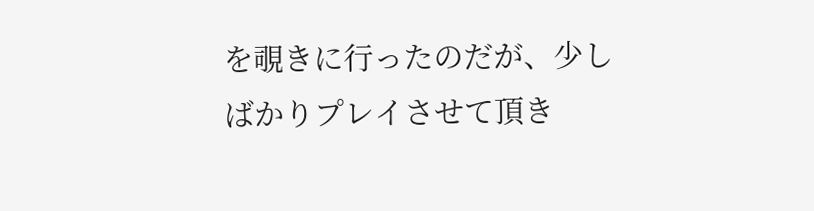を覗きに行ったのだが、少しばかりプレイさせて頂き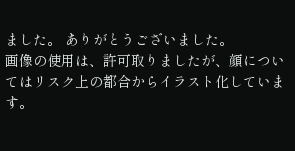ました。 ありがとうございました。
画像の使用は、許可取りましたが、顔についてはリスク上の都合からイラスト化しています。